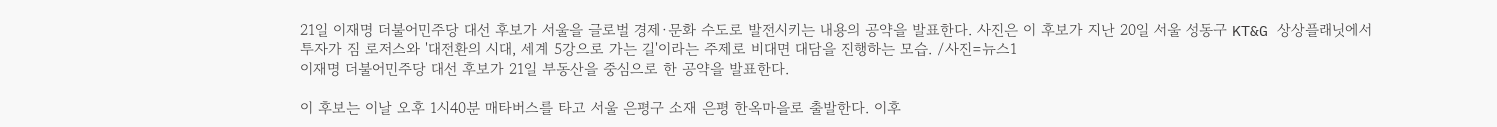21일 이재명 더불어민주당 대선 후보가 서울을 글로벌 경제·문화 수도로 발전시키는 내용의 공약을 발표한다. 사진은 이 후보가 지난 20일 서울 성동구 KT&G 상상플래닛에서 투자가 짐 로저스와 '대전환의 시대, 세계 5강으로 가는 길'이라는 주제로 비대면 대담을 진행하는 모습. /사진=뉴스1
이재명 더불어민주당 대선 후보가 21일 부동산을 중심으로 한 공약을 발표한다.

이 후보는 이날 오후 1시40분 매타버스를 타고 서울 은평구 소재 은평 한옥마을로 출발한다. 이후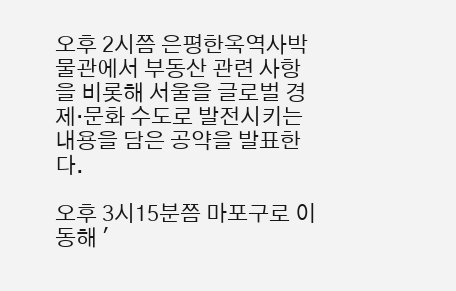오후 2시쯤 은평한옥역사박물관에서 부동산 관련 사항을 비롯해 서울을 글로벌 경제·문화 수도로 발전시키는 내용을 담은 공약을 발표한다.

오후 3시15분쯤 마포구로 이동해 '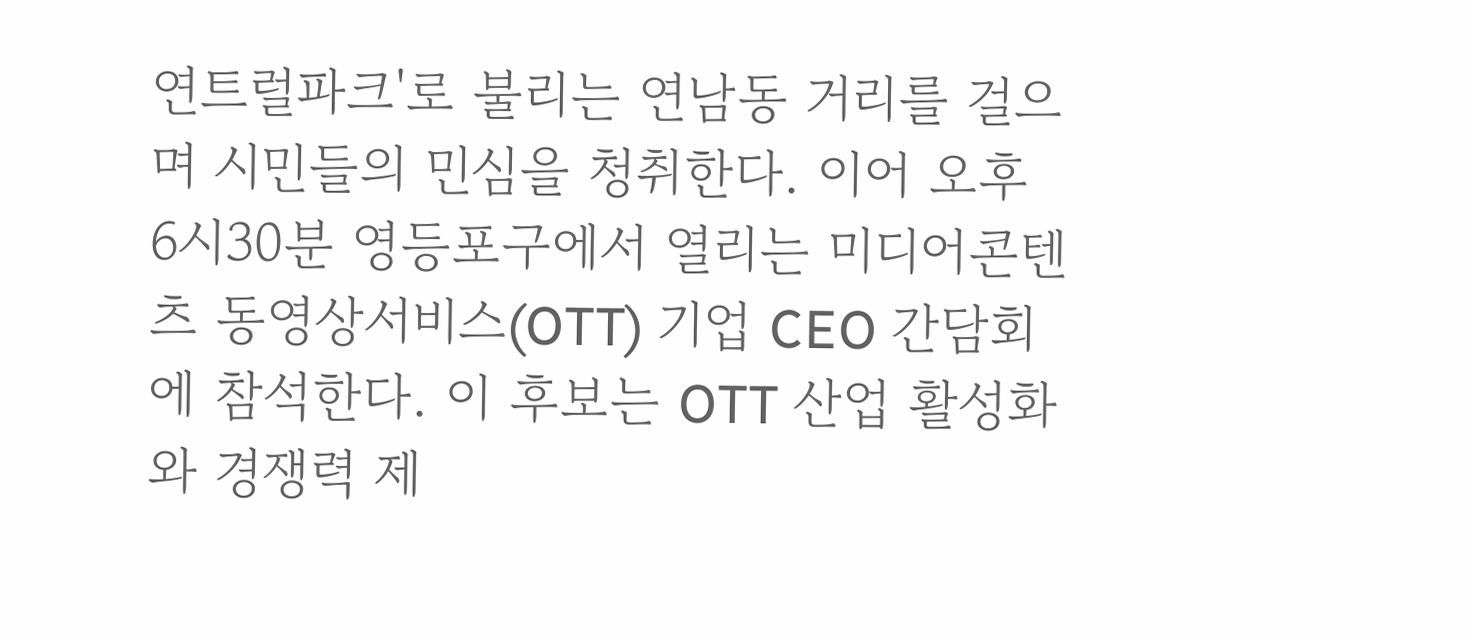연트럴파크'로 불리는 연남동 거리를 걸으며 시민들의 민심을 청취한다. 이어 오후 6시30분 영등포구에서 열리는 미디어콘텐츠 동영상서비스(OTT) 기업 CEO 간담회에 참석한다. 이 후보는 OTT 산업 활성화와 경쟁력 제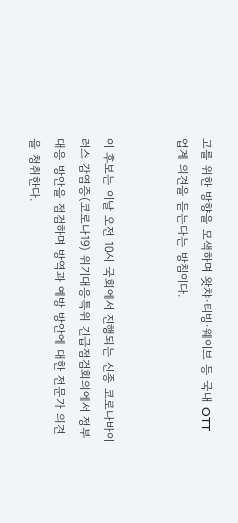고를 위한 방향을 모색하며 왓챠·티빙·웨이브 등 국내 OTT 업계 의견을 듣는다는 방침이다.


이 후보는 이날 오전 10시 국회에서 진행되는 신종 코로나바이러스 감염증(코로나19) 위기대응특위 긴급점검회의에서 정부 대응 방안을 점검하며 방역과 예방 방안에 대한 전문가 의견을 청취한다.